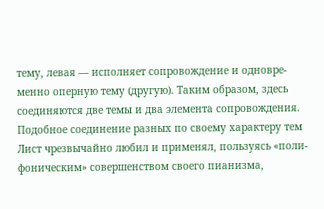тему, левая — исполняет сопровождение и одновре-
менно оперную тему (другую). Таким образом, здесь
соединяются две темы и два элемента сопровождения.
Подобное соединение разных по своему характеру тем
Лист чрезвычайно любил и применял, пользуясь «поли-
фоническим» совершенством своего пианизма,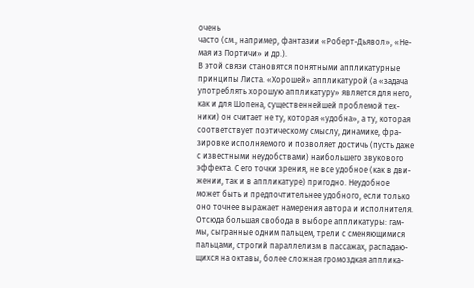очень
часто (см., например, фантазии «Роберт-Дьявол», «Не-
мая из Портичи» и др.).
В этой связи становятся понятными аппликатурные
принципы Листа. «Хорошей» аппликатурой (а «задача
употреблять хорошую аппликатуру» является для него,
как и для Шопена, существеннейшей проблемой тех-
ники) он считает не ту, которая «удобна», а ту, которая
соответствует поэтическому смыслу, динамике, фра-
зировке исполняемого и позволяет достичь (пусть даже
с известными неудобствами) наибольшего звукового
эффекта. С его точки зрения, не все удобное (как в дви-
жении, так и в аппликатуре) пригодно. Неудобное
может быть и предпочтительнее удобного, если только
оно точнее выражает намерения автора и исполнителя.
Отсюда большая свобода в выборе аппликатуры: гам-
мы, сыгранные одним пальцем, трели с сменяющимися
пальцами, строгий параллелизм в пассажах, распадаю-
щихся на октавы, более сложная громоздкая апплика-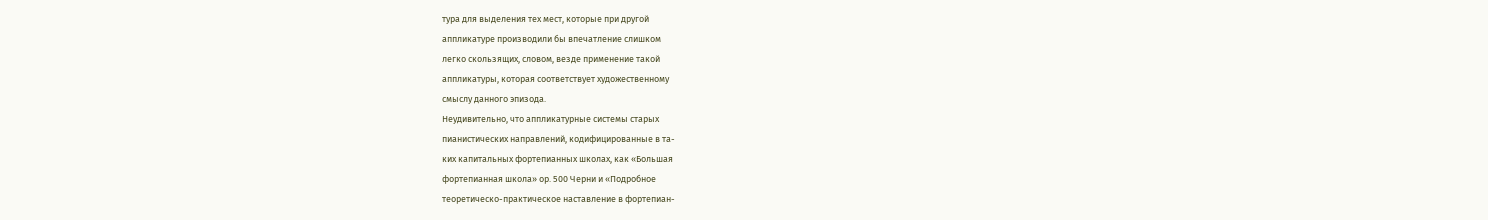тура для выделения тех мест, которые при другой
аппликатуре производили бы впечатление слишком
легко скользящих, словом, везде применение такой
аппликатуры, которая соответствует художественному
смыслу данного эпизода.
Неудивительно, что аппликатурные системы старых
пианистических направлений, кодифицированные в та-
ких капитальных фортепианных школах, как «Большая
фортепианная школа» ор. 500 Черни и «Подробное
теоретическо-практическое наставление в фортепиан-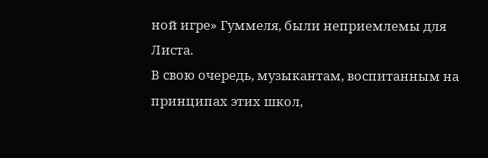ной игре» Гуммеля, были неприемлемы для Листа.
В свою очередь, музыкантам, воспитанным на
принципах этих школ,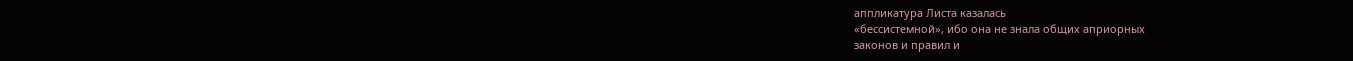аппликатура Листа казалась
«бессистемной», ибо она не знала общих априорных
законов и правил и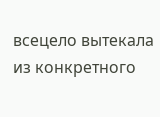всецело вытекала из конкретного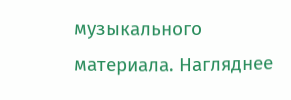музыкального материала. Нагляднее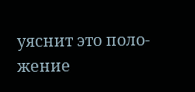уяснит это поло-
жение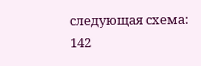следующая схема:
142